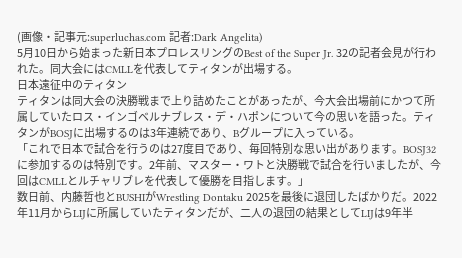(画像・記事元:superluchas.com 記者:Dark Angelita)
5月10日から始まった新日本プロレスリングのBest of the Super Jr. 32の記者会見が行われた。同大会にはCMLLを代表してティタンが出場する。
日本遠征中のティタン
ティタンは同大会の決勝戦まで上り詰めたことがあったが、今大会出場前にかつて所属していたロス・インゴベルナブレス・デ・ハポンについて今の思いを語った。ティタンがBOSJに出場するのは3年連続であり、Bグループに入っている。
「これで日本で試合を行うのは27度目であり、毎回特別な思い出があります。BOSJ32に参加するのは特別です。2年前、マスター・ワトと決勝戦で試合を行いましたが、今回はCMLLとルチャリブレを代表して優勝を目指します。」
数日前、内藤哲也とBUSHIがWrestling Dontaku 2025を最後に退団したばかりだ。2022年11月からLIJに所属していたティタンだが、二人の退団の結果としてLIJは9年半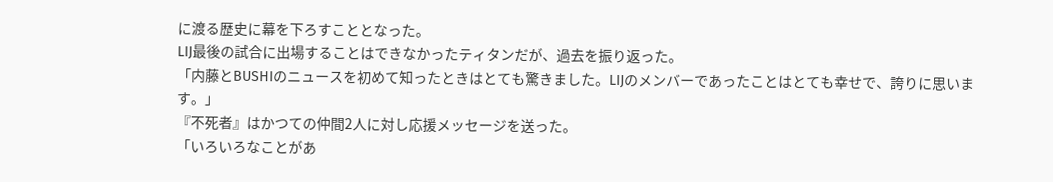に渡る歴史に幕を下ろすこととなった。
LIJ最後の試合に出場することはできなかったティタンだが、過去を振り返った。
「内藤とBUSHIのニュースを初めて知ったときはとても驚きました。LIJのメンバーであったことはとても幸せで、誇りに思います。」
『不死者』はかつての仲間2人に対し応援メッセージを送った。
「いろいろなことがあ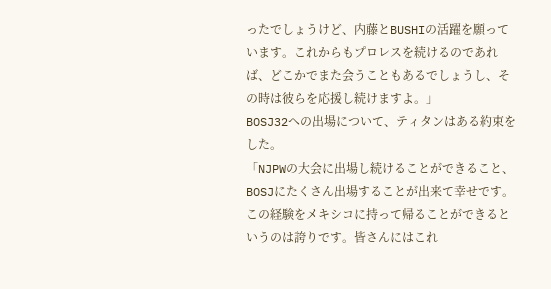ったでしょうけど、内藤とBUSHIの活躍を願っています。これからもプロレスを続けるのであれば、どこかでまた会うこともあるでしょうし、その時は彼らを応援し続けますよ。」
BOSJ32への出場について、ティタンはある約束をした。
「NJPWの大会に出場し続けることができること、BOSJにたくさん出場することが出来て幸せです。この経験をメキシコに持って帰ることができるというのは誇りです。皆さんにはこれ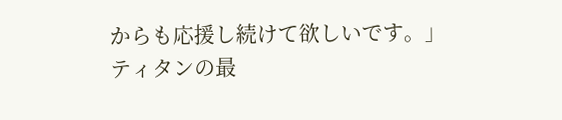からも応援し続けて欲しいです。」
ティタンの最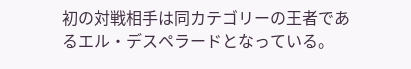初の対戦相手は同カテゴリーの王者であるエル・デスペラードとなっている。